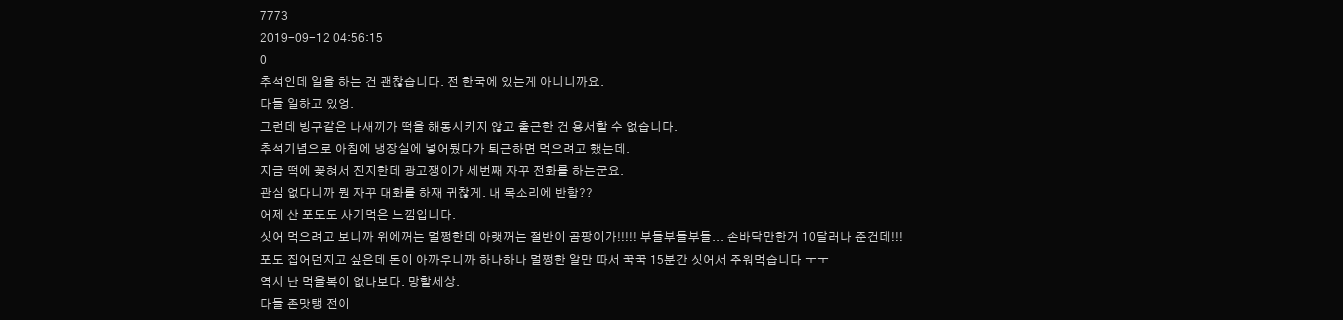7773
2019-09-12 04:56:15
0
추석인데 일을 하는 건 괜찮습니다. 전 한국에 있는게 아니니까요.
다들 일하고 있엉.
그런데 빙구같은 나새끼가 떡을 해동시키지 않고 출근한 건 용서할 수 없습니다.
추석기념으로 아침에 냉장실에 넣어뒀다가 퇴근하면 먹으려고 했는데.
지금 떡에 꽂혀서 진지한데 광고쟁이가 세번째 자꾸 전화를 하는군요.
관심 없다니까 뭔 자꾸 대화를 하재 귀찮게. 내 목소리에 반함??
어제 산 포도도 사기먹은 느낌입니다.
싯어 먹으려고 보니까 위에꺼는 멀쩡한데 아랫꺼는 절반이 곰팡이가!!!!! 부들부들부들... 손바닥만한거 10달러나 준건데!!!
포도 집어던지고 싶은데 돈이 아까우니까 하나하나 멀쩡한 알만 따서 꾹꾹 15분간 싯어서 주워먹습니다 ㅜㅜ
역시 난 먹을복이 없나보다. 망할세상.
다들 존맛탱 전이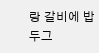랑 갈비에 밥 두그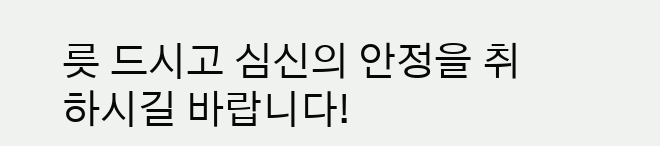릇 드시고 심신의 안정을 취하시길 바랍니다!